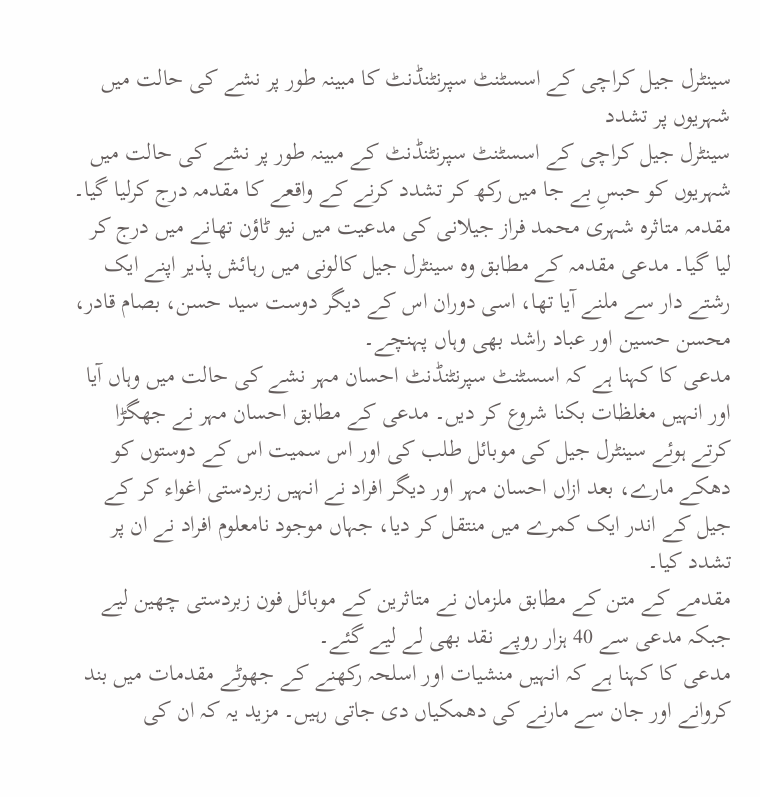سینٹرل جیل کراچی کے اسسٹنٹ سپرنٹنڈنٹ کا مبینہ طور پر نشے کی حالت میں شہریوں پر تشدد
سینٹرل جیل کراچی کے اسسٹنٹ سپرنٹنڈنٹ کے مبینہ طور پر نشے کی حالت میں شہریوں کو حبسِ بے جا میں رکھ کر تشدد کرنے کے واقعے کا مقدمہ درج کرلیا گیا۔
مقدمہ متاثرہ شہری محمد فراز جیلانی کی مدعیت میں نیو ٹاؤن تھانے میں درج کر لیا گیا۔ مدعی مقدمہ کے مطابق وہ سینٹرل جیل کالونی میں رہائش پذیر اپنے ایک رشتے دار سے ملنے آیا تھا، اسی دوران اس کے دیگر دوست سید حسن، بصام قادر، محسن حسین اور عباد راشد بھی وہاں پہنچے۔
مدعی کا کہنا ہے کہ اسسٹنٹ سپرنٹنڈنٹ احسان مہر نشے کی حالت میں وہاں آیا اور انہیں مغلظات بکنا شروع کر دیں۔ مدعی کے مطابق احسان مہر نے جھگڑا کرتے ہوئے سینٹرل جیل کی موبائل طلب کی اور اس سمیت اس کے دوستوں کو دھکے مارے، بعد ازاں احسان مہر اور دیگر افراد نے انہیں زبردستی اغواء کر کے جیل کے اندر ایک کمرے میں منتقل کر دیا، جہاں موجود نامعلوم افراد نے ان پر تشدد کیا۔
مقدمے کے متن کے مطابق ملزمان نے متاثرین کے موبائل فون زبردستی چھین لیے جبکہ مدعی سے 40 ہزار روپے نقد بھی لے لیے گئے۔
مدعی کا کہنا ہے کہ انہیں منشیات اور اسلحہ رکھنے کے جھوٹے مقدمات میں بند کروانے اور جان سے مارنے کی دھمکیاں دی جاتی رہیں۔ مزید یہ کہ ان کی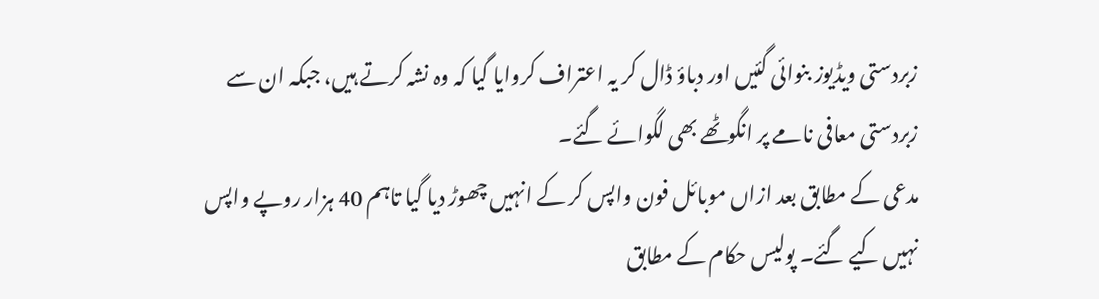زبردستی ویڈیوز بنوائی گئیں اور دباؤ ڈال کر یہ اعتراف کروایا گیا کہ وہ نشہ کرتے ہیں، جبکہ ان سے زبردستی معافی نامے پر انگوٹھے بھی لگوائے گئے۔
مدعی کے مطابق بعد ازاں موبائل فون واپس کر کے انہیں چھوڑ دیا گیا تاہم 40 ہزار روپے واپس نہیں کیے گئے۔ پولیس حکام کے مطابق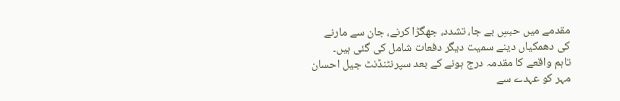مقدمے میں حبسِ بے جا، تشدد، جھگڑا کرنے، جان سے مارنے کی دھمکیاں دینے سمیت دیگر دفعات شامل کی گئی ہیں۔
تاہم واقعے کا مقدمہ درج ہونے کے بعد سپرنٹنڈنٹ جیل احسان مہر کو عہدے سے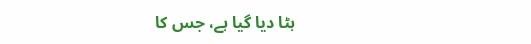ہٹا دیا گیا ہے، جس کا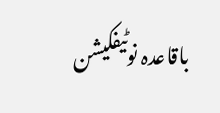باقاعدہ نوٹیفکیشن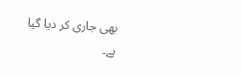بھی جاری کر دیا گیا ہے۔